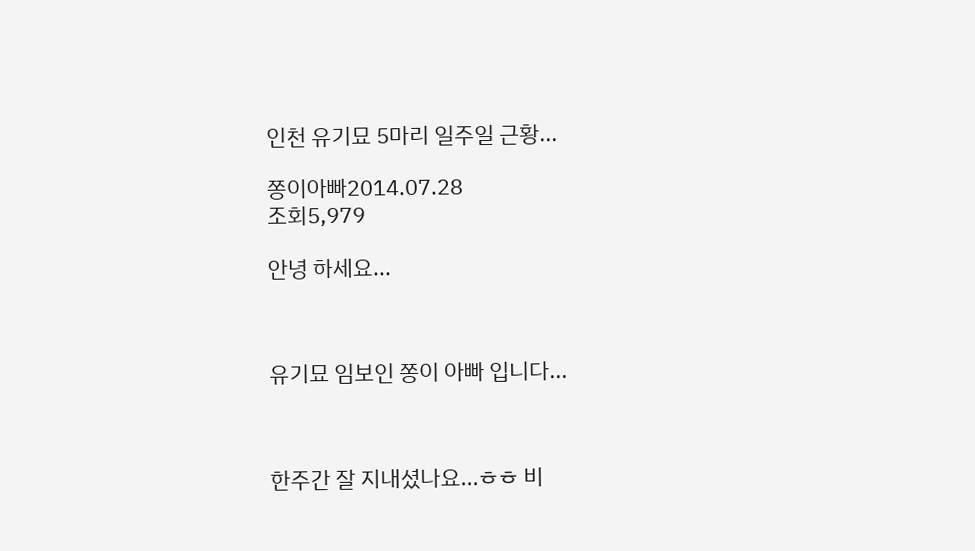인천 유기묘 5마리 일주일 근황...

쫑이아빠2014.07.28
조회5,979

안녕 하세요...



유기묘 임보인 쫑이 아빠 입니다...



한주간 잘 지내셨나요...ㅎㅎ 비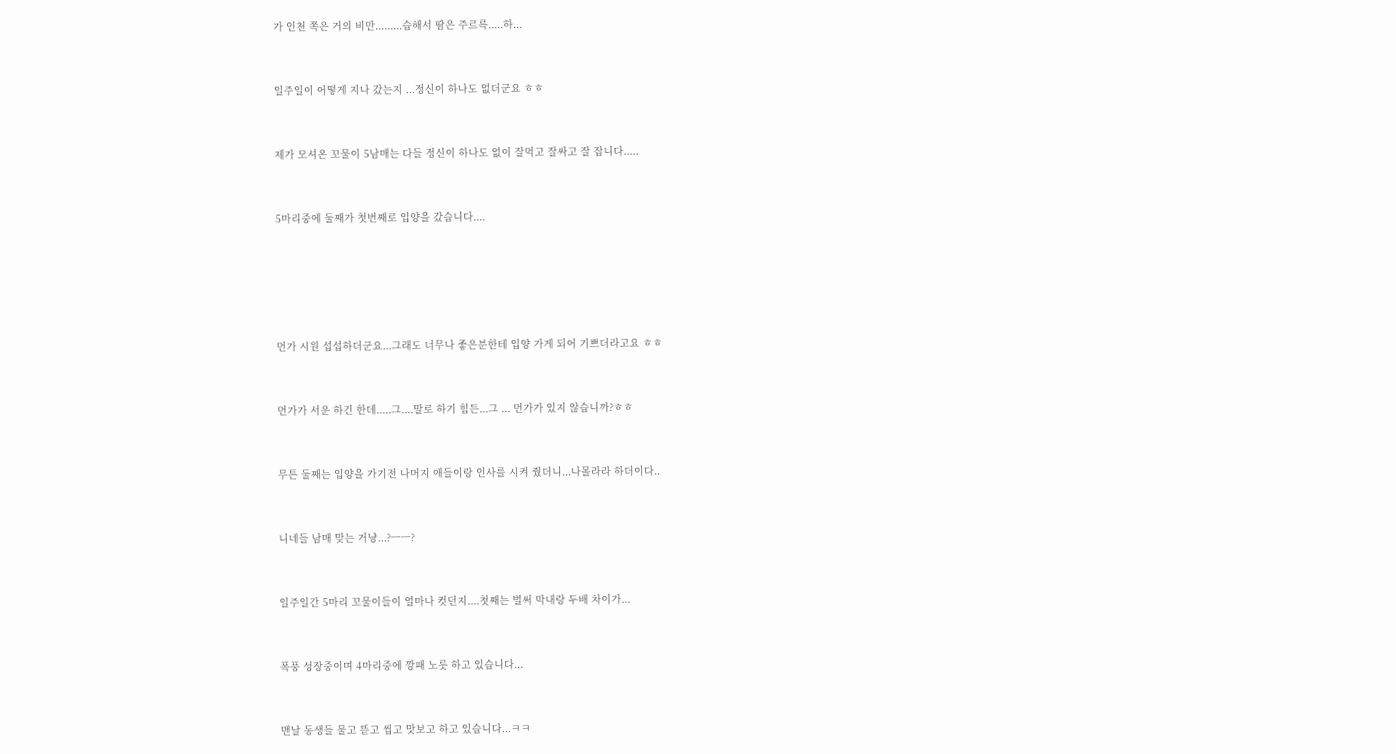가 인천 쪽은 거의 비만.........습해서 땀은 주르륵.....하...



일주일이 어떻게 지나 갔는지 ...정신이 하나도 없더군요 ㅎㅎ



제가 모셔온 꼬물이 5남매는 다들 정신이 하나도 없이 잘먹고 잘싸고 잘 잡니다.....



5마리중에 둘째가 첫번째로 입양을 갔습니다....







먼가 시원 섭섭하더군요...그래도 너무나 좋은분한테 입양 가게 되어 기쁘더라고요 ㅎㅎ



먼가가 서운 하긴 한데.....그....말로 하기 힘든...그 ... 먼가가 있지 않습니까?ㅎㅎ



무튼 둘째는 입양을 가기전 나머지 애들이랑 인사를 시켜 줬더니...나몰라라 하더이다..



니네들 남매 맞는 거냥...?ㅡㅡ?



일주일간 5마리 꼬물이들이 얼마나 컷던지....첫째는 벌써 막내랑 두배 차이가...



폭풍 성장중이며 4마리중에 깡패 노릇 하고 있습니다...



맨날 동생들 물고 뜯고 씹고 맛보고 하고 있습니다...ㅋㅋ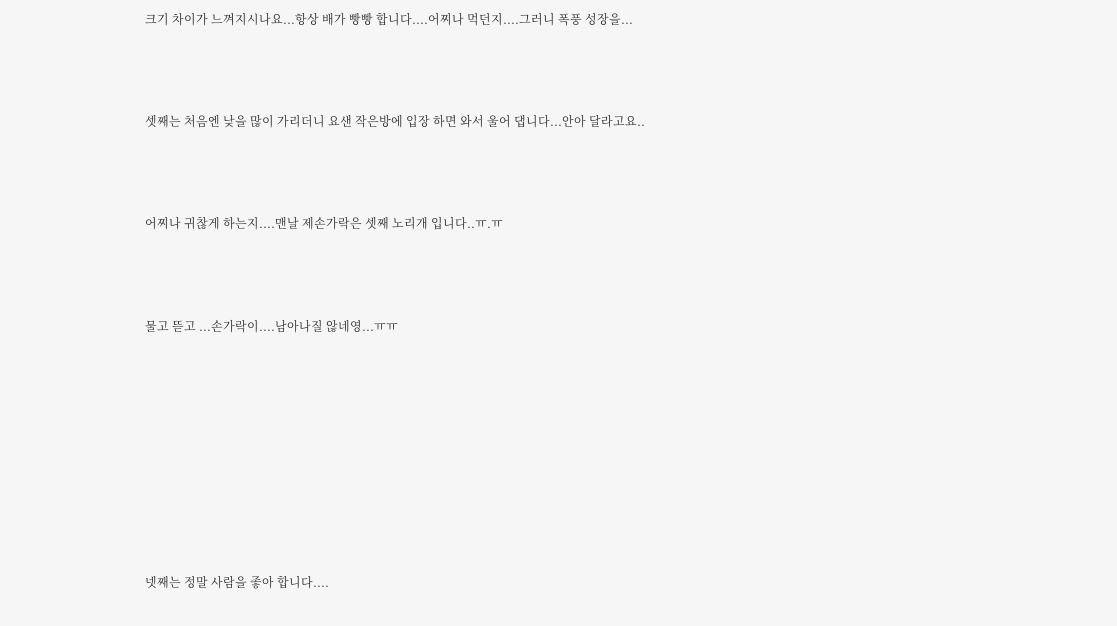크기 차이가 느껴지시나요...항상 배가 빵빵 합니다....어찌나 먹던지....그러니 폭풍 성장을...



셋째는 처음엔 낮을 많이 가리더니 요샌 작은방에 입장 하면 와서 울어 댑니다...안아 달라고요..



어찌나 귀찮게 하는지....맨날 제손가락은 셋째 노리개 입니다..ㅠ.ㅠ



물고 뜯고 ...손가락이....남아나질 않네영...ㅠㅠ









넷째는 정말 사람을 좋아 합니다....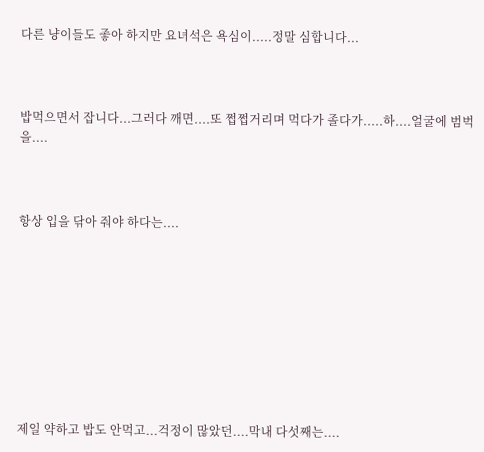다른 냥이들도 좋아 하지만 요녀석은 욕심이.....정말 심합니다...



밥먹으면서 잡니다...그러다 깨면....또 쩝쩝거리며 먹다가 졸다가.....하....얼굴에 범벅을....



항상 입을 닦아 줘야 하다는....









제일 약하고 밥도 안먹고...걱정이 많았던....막내 다섯째는....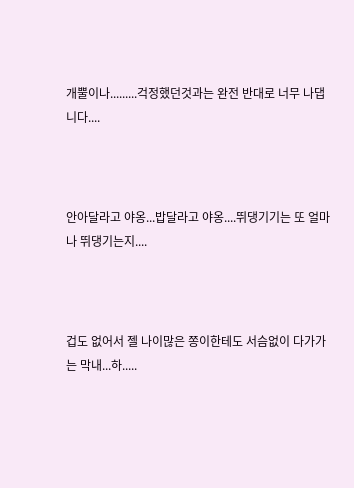개뿔이나.........걱정했던것과는 완전 반대로 너무 나댑니다....



안아달라고 야옹...밥달라고 야옹....뛰댕기기는 또 얼마나 뛰댕기는지....



겁도 없어서 젤 나이많은 쫑이한테도 서슴없이 다가가는 막내...하.....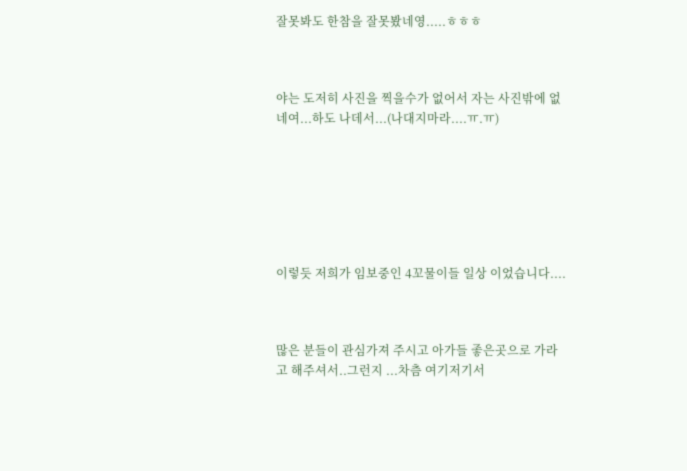잘못봐도 한참을 잘못봤네영.....ㅎㅎㅎ



야는 도저히 사진을 찍을수가 없어서 자는 사진밖에 없네여...하도 나데서...(나대지마라....ㅠ.ㅠ)







이렇듯 저희가 임보중인 4꼬물이들 일상 이었습니다....



많은 분들이 관심가져 주시고 아가들 좋은곳으로 가라고 해주셔서..그런지 ...차츰 여기저기서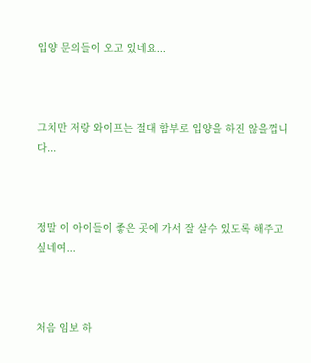입양 문의들이 오고 있네요...



그치만 저랑 와이프는 절대 함부로 입양을 하진 않을껍니다...



정말 이 아이들이 좋은 곳에 가서 잘 살수 있도록 해주고 싶네여...



처음 임보 하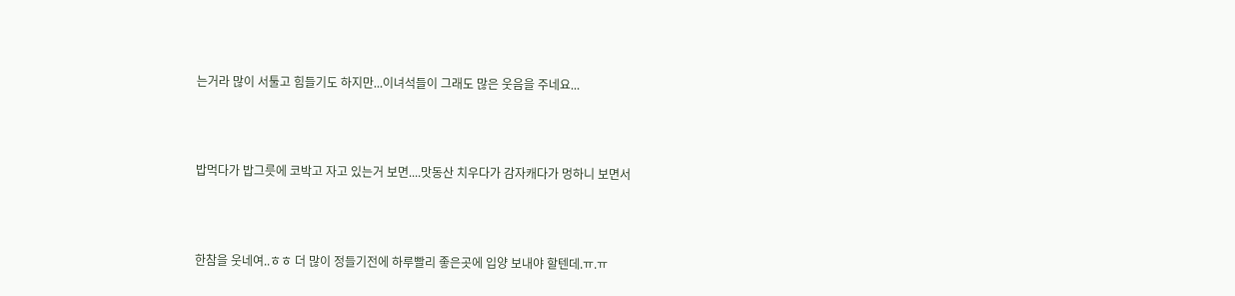는거라 많이 서툴고 힘들기도 하지만...이녀석들이 그래도 많은 웃음을 주네요...



밥먹다가 밥그릇에 코박고 자고 있는거 보면....맛동산 치우다가 감자캐다가 멍하니 보면서



한참을 웃네여..ㅎㅎ 더 많이 정들기전에 하루빨리 좋은곳에 입양 보내야 할텐데.ㅠ.ㅠ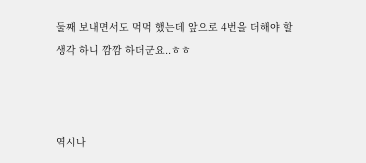둘째 보내면서도 먹먹 했는데 앞으로 4번을 더해야 할 생각 하니 깜깜 하더군요..ㅎㅎ



역시나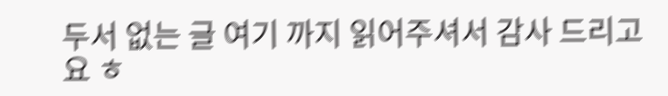두서 없는 글 여기 까지 읽어주셔서 감사 드리고요 ㅎ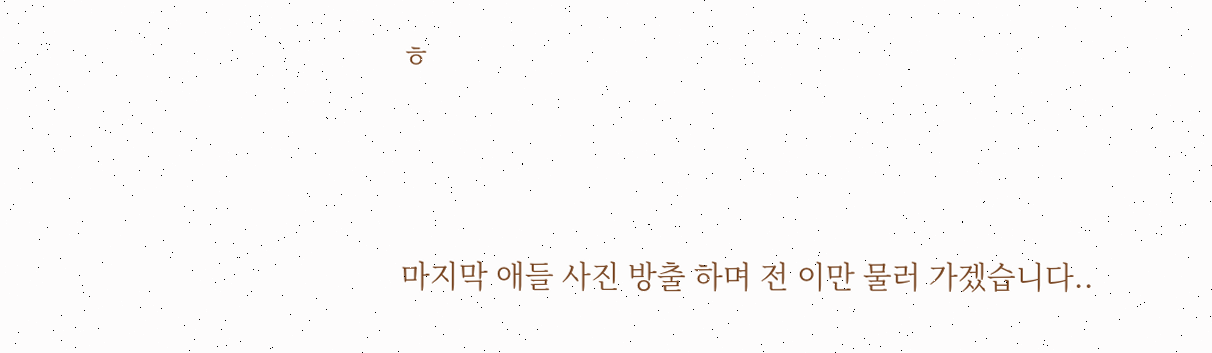ㅎ



마지막 애들 사진 방출 하며 전 이만 물러 가겠습니다..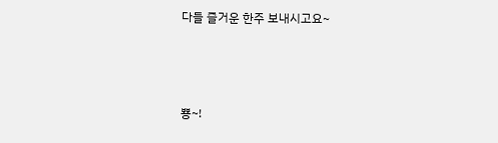다들 즐거운 한주 보내시고요~



뿅~!